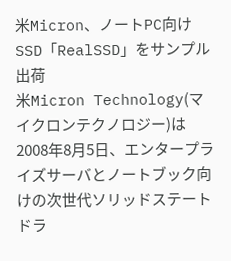米Micron、ノートPC向けSSD「RealSSD」をサンプル出荷
米Micron Technology(マイクロンテクノロジー)は2008年8月5日、エンタープライズサーバとノートブック向けの次世代ソリッドステートドラ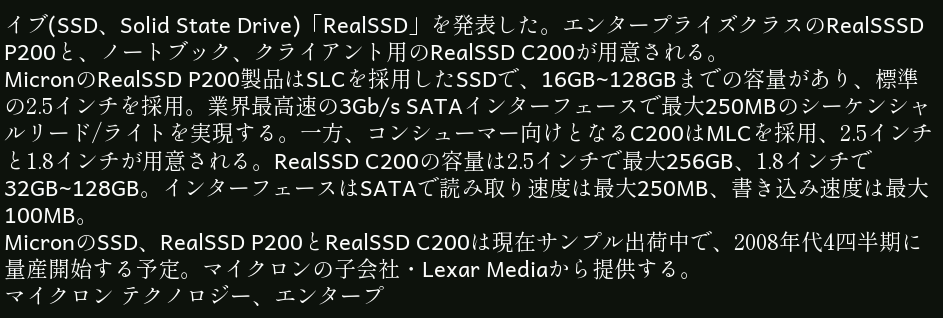イブ(SSD、Solid State Drive)「RealSSD」を発表した。エンタープライズクラスのRealSSSD P200と、ノートブック、クライアント用のRealSSD C200が用意される。
MicronのRealSSD P200製品はSLCを採用したSSDで、16GB~128GBまでの容量があり、標準の2.5インチを採用。業界最高速の3Gb/s SATAインターフェースで最大250MBのシーケンシャルリード/ライトを実現する。一方、コンシューマー向けとなるC200はMLCを採用、2.5インチと1.8インチが用意される。RealSSD C200の容量は2.5インチで最大256GB、1.8インチで32GB~128GB。インターフェースはSATAで読み取り速度は最大250MB、書き込み速度は最大100MB。
MicronのSSD、RealSSD P200とRealSSD C200は現在サンプル出荷中で、2008年代4四半期に量産開始する予定。マイクロンの子会社・Lexar Mediaから提供する。
マイクロン テクノロジー、エンタープ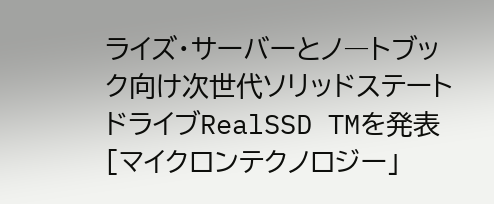ライズ・サーバーとノ―トブック向け次世代ソリッドステートドライブRealSSD TMを発表 [マイクロンテクノロジー」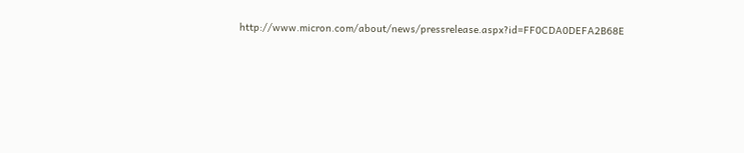http://www.micron.com/about/news/pressrelease.aspx?id=FF0CDA0DEFA2B68E